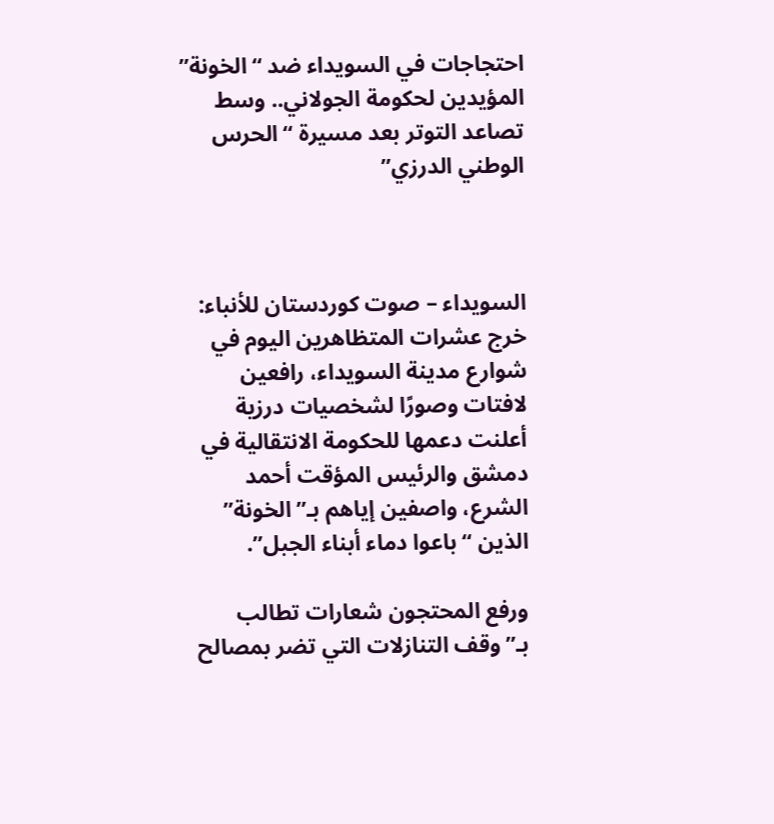احتجاجات في السويداء ضد “الخونة” المؤيدين لحكومة الجولاني.. وسط تصاعد التوتر بعد مسيرة “الحرس الوطني الدرزي”



السويداء – صوت كوردستان للأنباء:
خرج عشرات المتظاهرين اليوم في شوارع مدينة السويداء، رافعين لافتات وصورًا لشخصيات درزية أعلنت دعمها للحكومة الانتقالية في دمشق والرئيس المؤقت أحمد الشرع، واصفين إياهم بـ”الخونة” الذين “باعوا دماء أبناء الجبل”.

ورفع المحتجون شعارات تطالب بـ”وقف التنازلات التي تضر بمصالح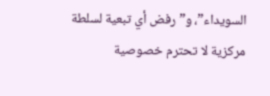السويداء”، و”رفض أي تبعية لسلطة مركزية لا تحترم خصوصية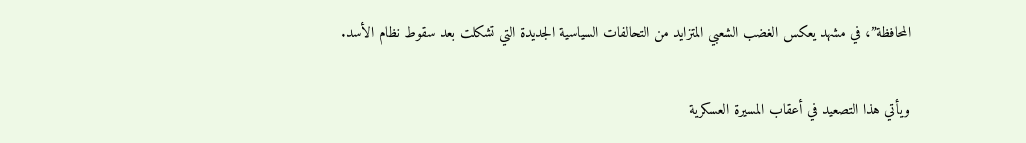المحافظة”، في مشهد يعكس الغضب الشعبي المتزايد من التحالفات السياسية الجديدة التي تشكلت بعد سقوط نظام الأسد.

ويأتي هذا التصعيد في أعقاب المسيرة العسكرية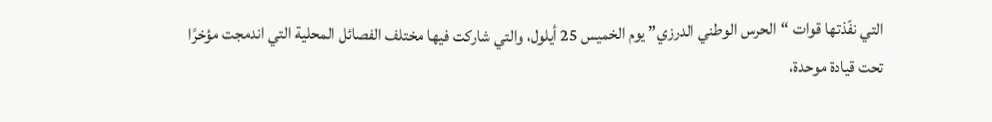التي نفّذتها قوات “الحرس الوطني الدرزي” يوم الخميس 25 أيلول، والتي شاركت فيها مختلف الفصائل المحلية التي اندمجت مؤخرًا تحت قيادة موحدة،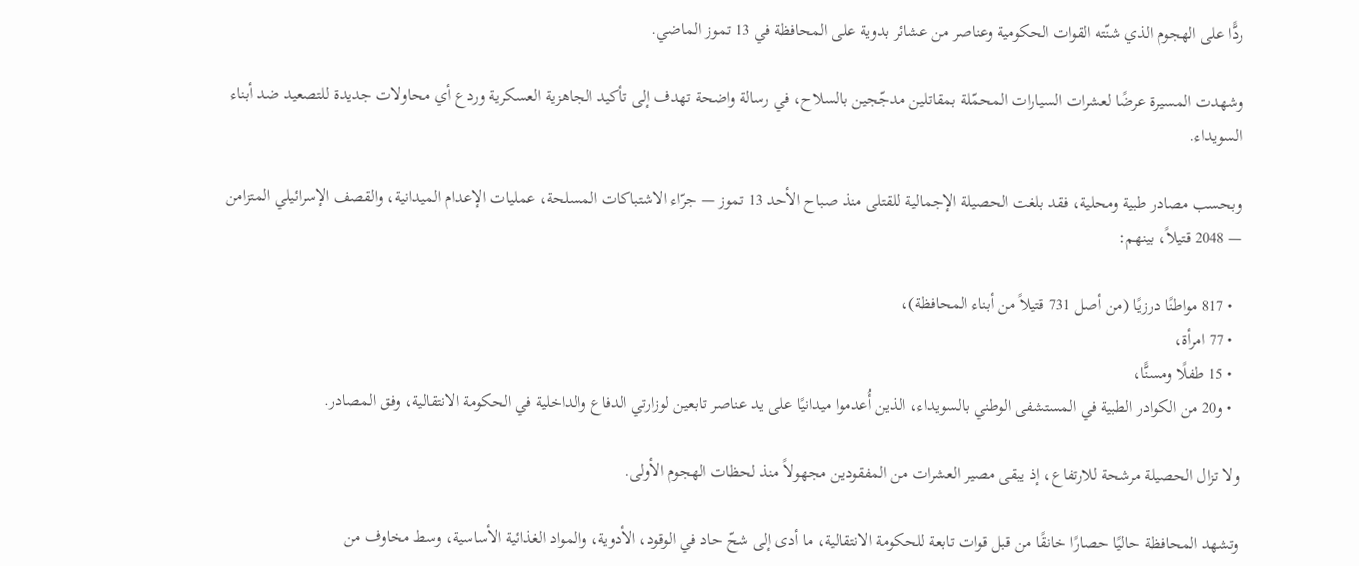ردًّا على الهجوم الذي شنّته القوات الحكومية وعناصر من عشائر بدوية على المحافظة في 13 تموز الماضي.

وشهدت المسيرة عرضًا لعشرات السيارات المحمّلة بمقاتلين مدجّجين بالسلاح، في رسالة واضحة تهدف إلى تأكيد الجاهزية العسكرية وردع أي محاولات جديدة للتصعيد ضد أبناء السويداء.

وبحسب مصادر طبية ومحلية، فقد بلغت الحصيلة الإجمالية للقتلى منذ صباح الأحد 13 تموز — جرّاء الاشتباكات المسلحة، عمليات الإعدام الميدانية، والقصف الإسرائيلي المتزامن — 2048 قتيلاً، بينهم:

  • 817 مواطنًا درزيًا (من أصل 731 قتيلاً من أبناء المحافظة)،
  • 77 امرأة،
  • 15 طفلًا ومسنًّا،
  • و20 من الكوادر الطبية في المستشفى الوطني بالسويداء، الذين أُعدموا ميدانيًا على يد عناصر تابعين لوزارتي الدفاع والداخلية في الحكومة الانتقالية، وفق المصادر.

ولا تزال الحصيلة مرشحة للارتفاع، إذ يبقى مصير العشرات من المفقودين مجهولاً منذ لحظات الهجوم الأولى.

وتشهد المحافظة حاليًا حصارًا خانقًا من قبل قوات تابعة للحكومة الانتقالية، ما أدى إلى شحّ حاد في الوقود، الأدوية، والمواد الغذائية الأساسية، وسط مخاوف من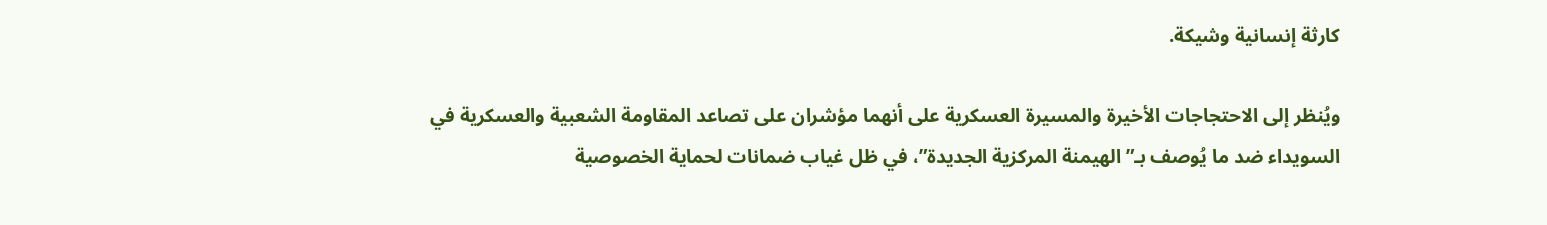كارثة إنسانية وشيكة.

ويُنظر إلى الاحتجاجات الأخيرة والمسيرة العسكرية على أنهما مؤشران على تصاعد المقاومة الشعبية والعسكرية في السويداء ضد ما يُوصف بـ”الهيمنة المركزية الجديدة”، في ظل غياب ضمانات لحماية الخصوصية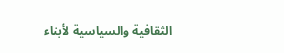الثقافية والسياسية لأبناء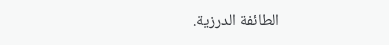الطائفة الدرزية.